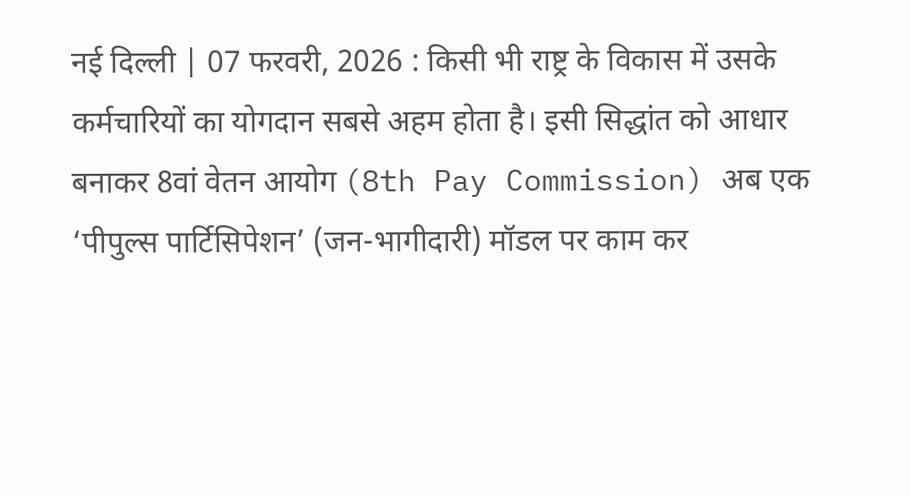नई दिल्ली | 07 फरवरी, 2026 : किसी भी राष्ट्र के विकास में उसके कर्मचारियों का योगदान सबसे अहम होता है। इसी सिद्धांत को आधार बनाकर 8वां वेतन आयोग (8th Pay Commission) अब एक ‘पीपुल्स पार्टिसिपेशन’ (जन-भागीदारी) मॉडल पर काम कर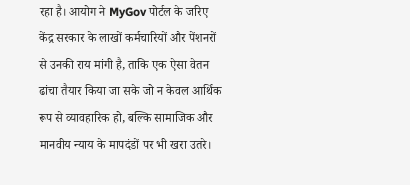रहा है। आयोग ने MyGov पोर्टल के जरिए केंद्र सरकार के लाखों कर्मचारियों और पेंशनरों से उनकी राय मांगी है, ताकि एक ऐसा वेतन ढांचा तैयार किया जा सके जो न केवल आर्थिक रूप से व्यावहारिक हो, बल्कि सामाजिक और मानवीय न्याय के मापदंडों पर भी खरा उतरे।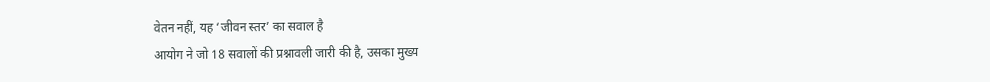वेतन नहीं, यह ‘जीवन स्तर’ का सवाल है
आयोग ने जो 18 सवालों की प्रश्नावली जारी की है, उसका मुख्य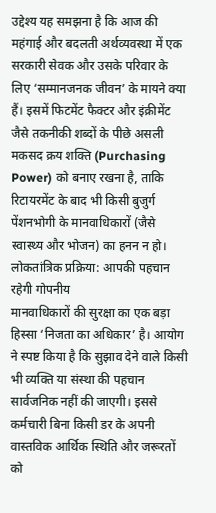उद्देश्य यह समझना है कि आज की महंगाई और बदलती अर्थव्यवस्था में एक सरकारी सेवक और उसके परिवार के लिए ‘सम्मानजनक जीवन’ के मायने क्या हैं। इसमें फिटमेंट फैक्टर और इंक्रीमेंट जैसे तकनीकी शब्दों के पीछे असली मकसद क्रय शक्ति (Purchasing Power) को बनाए रखना है, ताकि रिटायरमेंट के बाद भी किसी बुजुर्ग पेंशनभोगी के मानवाधिकारों (जैसे स्वास्थ्य और भोजन) का हनन न हो।
लोकतांत्रिक प्रक्रिया: आपकी पहचान रहेगी गोपनीय
मानवाधिकारों की सुरक्षा का एक बड़ा हिस्सा ‘निजता का अधिकार’ है। आयोग ने स्पष्ट किया है कि सुझाव देने वाले किसी भी व्यक्ति या संस्था की पहचान सार्वजनिक नहीं की जाएगी। इससे कर्मचारी बिना किसी डर के अपनी वास्तविक आर्थिक स्थिति और जरूरतों को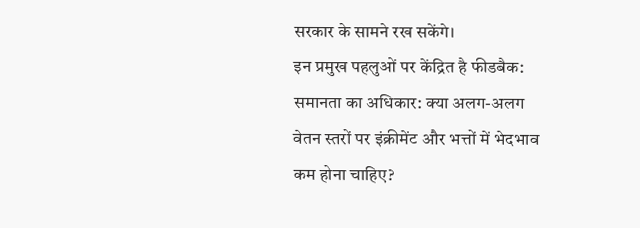सरकार के सामने रख सकेंगे।
इन प्रमुख पहलुओं पर केंद्रित है फीडबैक:
समानता का अधिकार: क्या अलग-अलग वेतन स्तरों पर इंक्रीमेंट और भत्तों में भेदभाव कम होना चाहिए?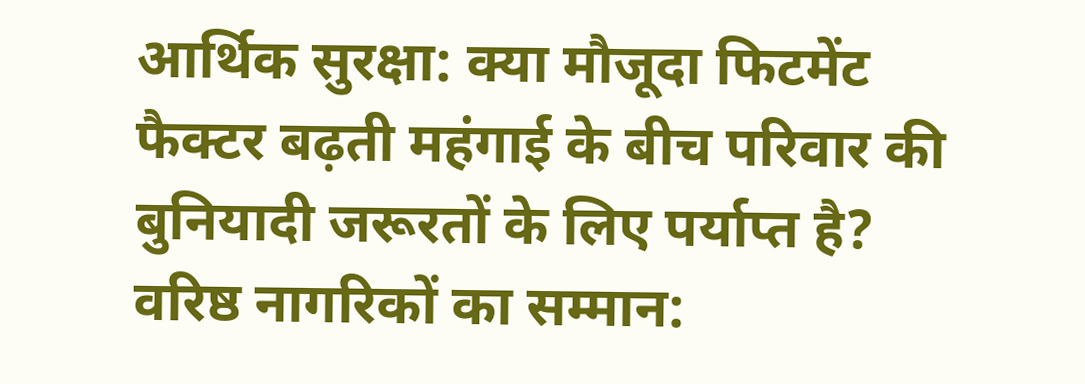आर्थिक सुरक्षा: क्या मौजूदा फिटमेंट फैक्टर बढ़ती महंगाई के बीच परिवार की बुनियादी जरूरतों के लिए पर्याप्त है?
वरिष्ठ नागरिकों का सम्मान: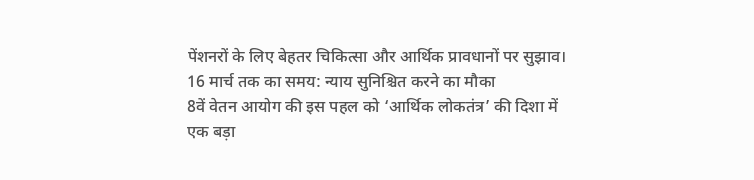पेंशनरों के लिए बेहतर चिकित्सा और आर्थिक प्रावधानों पर सुझाव।
16 मार्च तक का समय: न्याय सुनिश्चित करने का मौका
8वें वेतन आयोग की इस पहल को ‘आर्थिक लोकतंत्र’ की दिशा में एक बड़ा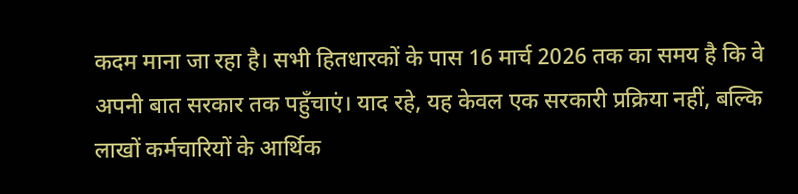कदम माना जा रहा है। सभी हितधारकों के पास 16 मार्च 2026 तक का समय है कि वे अपनी बात सरकार तक पहुँचाएं। याद रहे, यह केवल एक सरकारी प्रक्रिया नहीं, बल्कि लाखों कर्मचारियों के आर्थिक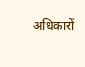अधिकारों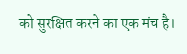को सुरक्षित करने का एक मंच है।